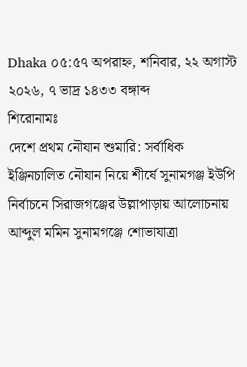Dhaka ০৫:৫৭ অপরাহ্ন, শনিবার, ২২ অগাস্ট ২০২৬, ৭ ভাদ্র ১৪৩৩ বঙ্গাব্দ
শিরোনামঃ
দেশে প্রথম নৌযান শুমারি: সর্বাধিক ইঞ্জিনচালিত নৌযান নিয়ে শীর্ষে সুনামগঞ্জ ইউপি নির্বাচনে সিরাজগঞ্জের উল্লাপাড়ায় আলোচনায় আব্দুল মমিন সুনামগঞ্জে শোভাযাত্রা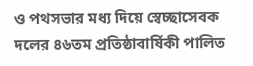ও পথসভার মধ্য দিয়ে স্বেচ্ছাসেবক দলের ৪৬তম প্রতিষ্ঠাবার্ষিকী পালিত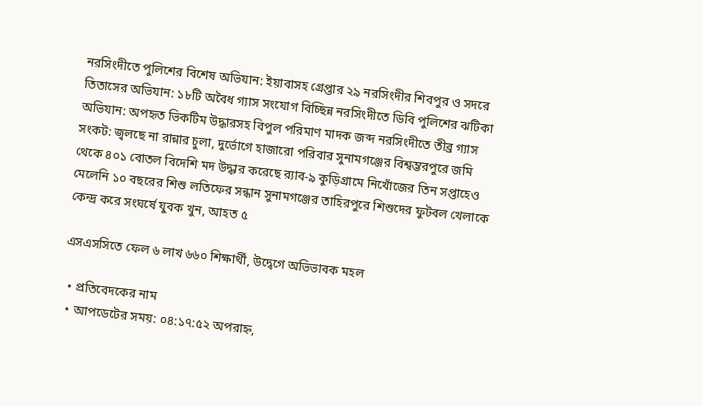নরসিংদীতে পুলিশের বিশেষ অভিযান: ইয়াবাসহ গ্রেপ্তার ২৯ নরসিংদীর শিবপুর ও সদরে তিতাসের অভিযান: ১৮টি অবৈধ গ্যাস সংযোগ বিচ্ছিন্ন নরসিংদীতে ডিবি পুলিশের ঝটিকা অভিযান: অপহৃত ভিকটিম উদ্ধারসহ বিপুল পরিমাণ মাদক জব্দ নরসিংদীতে তীব্র গ্যাস সংকট: জ্বলছে না রান্নার চুলা, দুর্ভোগে হাজারো পরিবার সুনামগঞ্জের বিশ্বম্ভরপুরে জমি থেকে ৪০১ বোতল বিদেশি মদ উদ্ধার করেছে র‍্যাব-৯ কুড়িগ্রামে নিখোঁজের তিন সপ্তাহেও মেলেনি ১০ বছরের শিশু লতিফের সন্ধান সুনামগঞ্জের তাহিরপুরে শিশুদের ফুটবল খেলাকে কেন্দ্র করে সংঘর্ষে যুবক খুন, আহত ৫

এসএসসিতে ফেল ৬ লাখ ৬৬০ শিক্ষার্থী, উদ্বেগে অভিভাবক মহল

  • প্রতিবেদকের নাম
  • আপডেটের সময়: ০৪:১৭:৫২ অপরাহ্ন,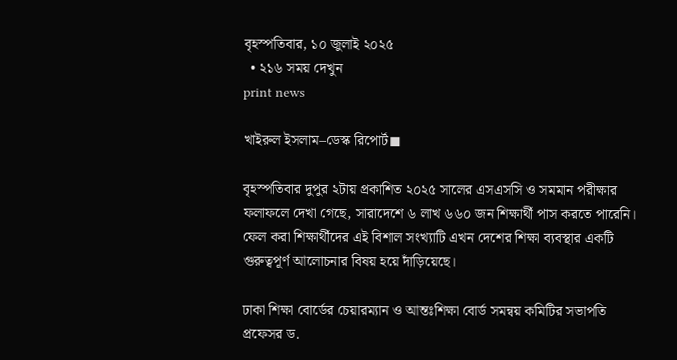বৃহস্পতিবার, ১০ জুলাই ২০২৫
  • ২১৬ সময় দেখুন
print news

খাইরুল ইসলাম–ডেস্ক রিপোর্ট◼

বৃহস্পতিবার দুপুর ২টায় প্রকাশিত ২০২৫ সালের এসএসসি ও সমমান পরীক্ষার ফলাফলে দেখা গেছে, সারাদেশে ৬ লাখ ৬৬০ জন শিক্ষার্থী পাস করতে পারেনি। ফেল করা শিক্ষার্থীদের এই বিশাল সংখ্যাটি এখন দেশের শিক্ষা ব্যবস্থার একটি গুরুত্বপূর্ণ আলোচনার বিষয় হয়ে দাঁড়িয়েছে।

ঢাকা শিক্ষা বোর্ডের চেয়ারম্যান ও আন্তঃশিক্ষা বোর্ড সমন্বয় কমিটির সভাপতি প্রফেসর ড.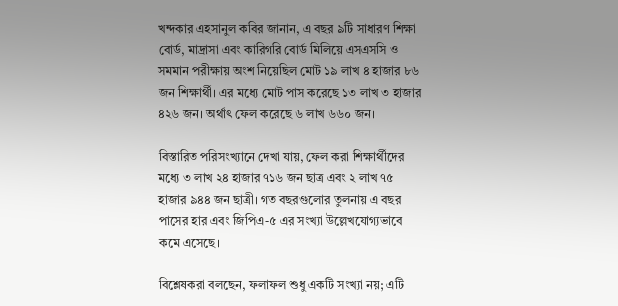খন্দকার এহসানুল কবির জানান, এ বছর ৯টি সাধারণ শিক্ষা বোর্ড, মাদ্রাসা এবং কারিগরি বোর্ড মিলিয়ে এসএসসি ও সমমান পরীক্ষায় অংশ নিয়েছিল মোট ১৯ লাখ ৪ হাজার ৮৬ জন শিক্ষার্থী। এর মধ্যে মোট পাস করেছে ১৩ লাখ ৩ হাজার ৪২৬ জন। অর্থাৎ ফেল করেছে ৬ লাখ ৬৬০ জন।

বিস্তারিত পরিসংখ্যানে দেখা যায়, ফেল করা শিক্ষার্থীদের মধ্যে ৩ লাখ ২৪ হাজার ৭১৬ জন ছাত্র এবং ২ লাখ ৭৫ হাজার ৯৪৪ জন ছাত্রী। গত বছরগুলোর তুলনায় এ বছর পাসের হার এবং জিপিএ-৫ এর সংখ্যা উল্লেখযোগ্যভাবে কমে এসেছে।

বিশ্লেষকরা বলছেন, ফলাফল শুধু একটি সংখ্যা নয়; এটি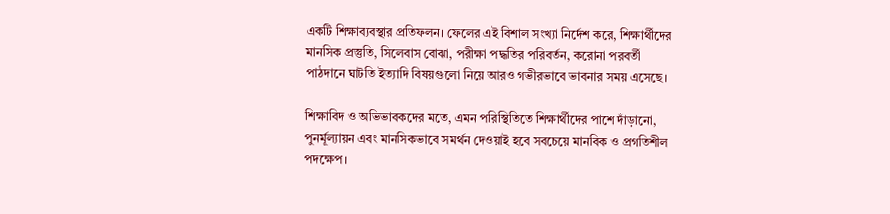একটি শিক্ষাব্যবস্থার প্রতিফলন। ফেলের এই বিশাল সংখ্যা নির্দেশ করে, শিক্ষার্থীদের মানসিক প্রস্তুতি, সিলেবাস বোঝা, পরীক্ষা পদ্ধতির পরিবর্তন, করোনা পরবর্তী পাঠদানে ঘাটতি ইত্যাদি বিষয়গুলো নিয়ে আরও গভীরভাবে ভাবনার সময় এসেছে।

শিক্ষাবিদ ও অভিভাবকদের মতে, এমন পরিস্থিতিতে শিক্ষার্থীদের পাশে দাঁড়ানো, পুনর্মূল্যায়ন এবং মানসিকভাবে সমর্থন দেওয়াই হবে সবচেয়ে মানবিক ও প্রগতিশীল পদক্ষেপ।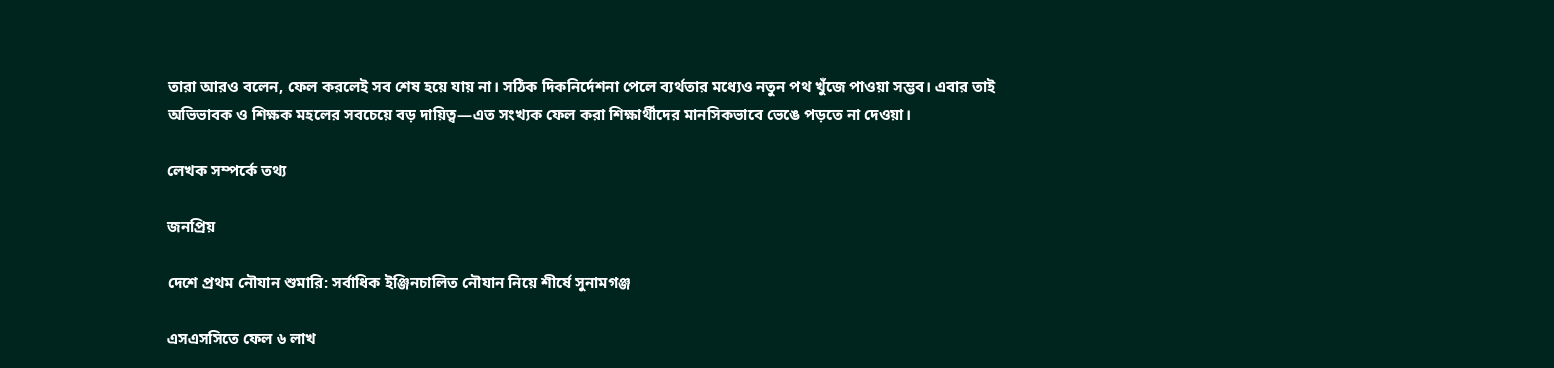তারা আরও বলেন, ফেল করলেই সব শেষ হয়ে যায় না। সঠিক দিকনির্দেশনা পেলে ব্যর্থতার মধ্যেও নতুন পথ খুঁজে পাওয়া সম্ভব। এবার তাই অভিভাবক ও শিক্ষক মহলের সবচেয়ে বড় দায়িত্ব—এত সংখ্যক ফেল করা শিক্ষার্থীদের মানসিকভাবে ভেঙে পড়তে না দেওয়া।

লেখক সম্পর্কে তথ্য

জনপ্রিয়

দেশে প্রথম নৌযান শুমারি: সর্বাধিক ইঞ্জিনচালিত নৌযান নিয়ে শীর্ষে সুনামগঞ্জ

এসএসসিতে ফেল ৬ লাখ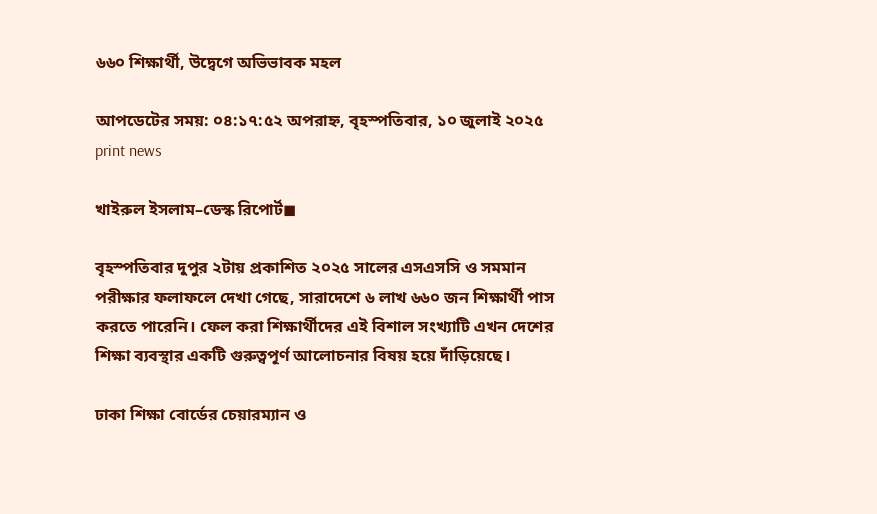৬৬০ শিক্ষার্থী, উদ্বেগে অভিভাবক মহল

আপডেটের সময়: ০৪:১৭:৫২ অপরাহ্ন, বৃহস্পতিবার, ১০ জুলাই ২০২৫
print news

খাইরুল ইসলাম–ডেস্ক রিপোর্ট◼

বৃহস্পতিবার দুপুর ২টায় প্রকাশিত ২০২৫ সালের এসএসসি ও সমমান পরীক্ষার ফলাফলে দেখা গেছে, সারাদেশে ৬ লাখ ৬৬০ জন শিক্ষার্থী পাস করতে পারেনি। ফেল করা শিক্ষার্থীদের এই বিশাল সংখ্যাটি এখন দেশের শিক্ষা ব্যবস্থার একটি গুরুত্বপূর্ণ আলোচনার বিষয় হয়ে দাঁড়িয়েছে।

ঢাকা শিক্ষা বোর্ডের চেয়ারম্যান ও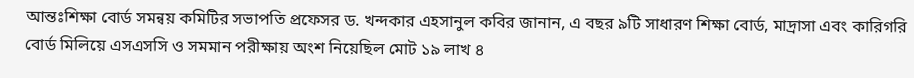আন্তঃশিক্ষা বোর্ড সমন্বয় কমিটির সভাপতি প্রফেসর ড. খন্দকার এহসানুল কবির জানান, এ বছর ৯টি সাধারণ শিক্ষা বোর্ড, মাদ্রাসা এবং কারিগরি বোর্ড মিলিয়ে এসএসসি ও সমমান পরীক্ষায় অংশ নিয়েছিল মোট ১৯ লাখ ৪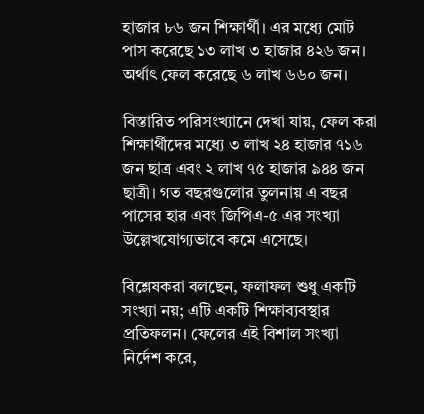হাজার ৮৬ জন শিক্ষার্থী। এর মধ্যে মোট পাস করেছে ১৩ লাখ ৩ হাজার ৪২৬ জন। অর্থাৎ ফেল করেছে ৬ লাখ ৬৬০ জন।

বিস্তারিত পরিসংখ্যানে দেখা যায়, ফেল করা শিক্ষার্থীদের মধ্যে ৩ লাখ ২৪ হাজার ৭১৬ জন ছাত্র এবং ২ লাখ ৭৫ হাজার ৯৪৪ জন ছাত্রী। গত বছরগুলোর তুলনায় এ বছর পাসের হার এবং জিপিএ-৫ এর সংখ্যা উল্লেখযোগ্যভাবে কমে এসেছে।

বিশ্লেষকরা বলছেন, ফলাফল শুধু একটি সংখ্যা নয়; এটি একটি শিক্ষাব্যবস্থার প্রতিফলন। ফেলের এই বিশাল সংখ্যা নির্দেশ করে,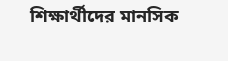শিক্ষার্থীদের মানসিক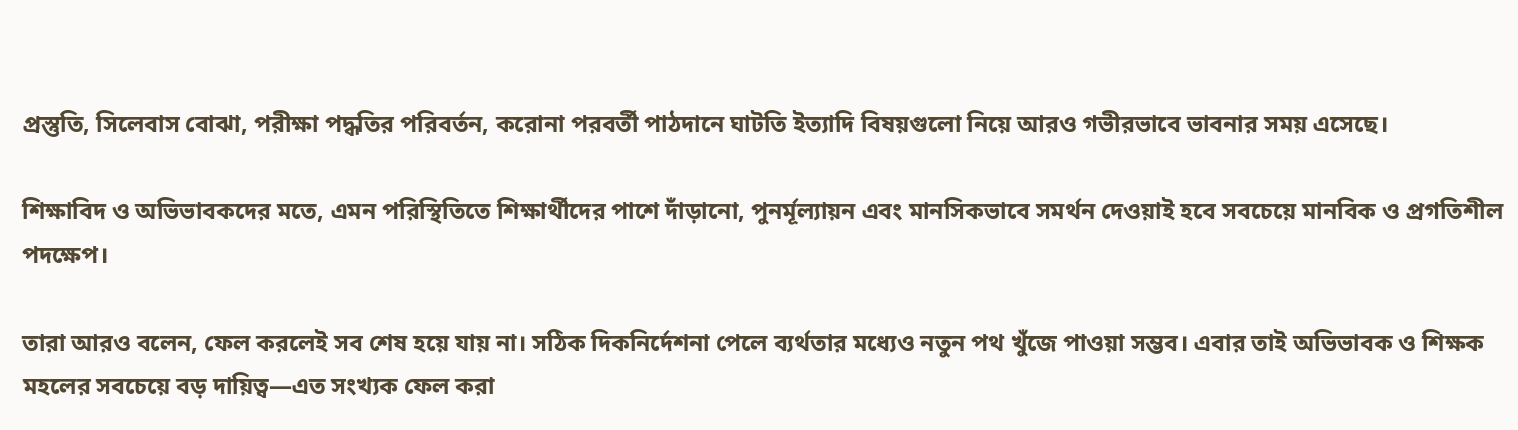প্রস্তুতি, সিলেবাস বোঝা, পরীক্ষা পদ্ধতির পরিবর্তন, করোনা পরবর্তী পাঠদানে ঘাটতি ইত্যাদি বিষয়গুলো নিয়ে আরও গভীরভাবে ভাবনার সময় এসেছে।

শিক্ষাবিদ ও অভিভাবকদের মতে, এমন পরিস্থিতিতে শিক্ষার্থীদের পাশে দাঁড়ানো, পুনর্মূল্যায়ন এবং মানসিকভাবে সমর্থন দেওয়াই হবে সবচেয়ে মানবিক ও প্রগতিশীল পদক্ষেপ।

তারা আরও বলেন, ফেল করলেই সব শেষ হয়ে যায় না। সঠিক দিকনির্দেশনা পেলে ব্যর্থতার মধ্যেও নতুন পথ খুঁজে পাওয়া সম্ভব। এবার তাই অভিভাবক ও শিক্ষক মহলের সবচেয়ে বড় দায়িত্ব—এত সংখ্যক ফেল করা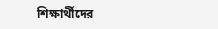শিক্ষার্থীদের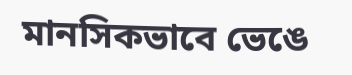মানসিকভাবে ভেঙে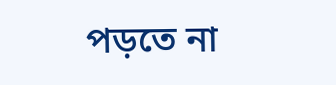পড়তে না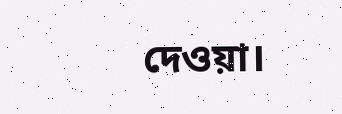দেওয়া।